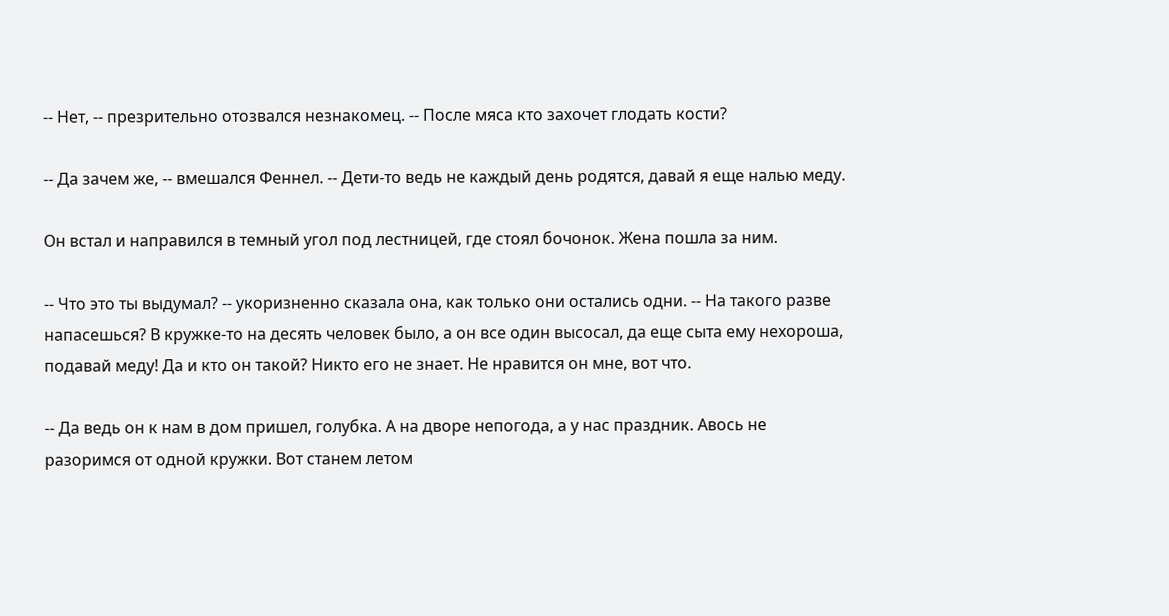-- Нет, -- презрительно отозвался незнакомец. -- После мяса кто захочет глодать кости?

-- Да зачем же, -- вмешался Феннел. -- Дети-то ведь не каждый день родятся, давай я еще налью меду.

Он встал и направился в темный угол под лестницей, где стоял бочонок. Жена пошла за ним.

-- Что это ты выдумал? -- укоризненно сказала она, как только они остались одни. -- На такого разве напасешься? В кружке-то на десять человек было, а он все один высосал, да еще сыта ему нехороша, подавай меду! Да и кто он такой? Никто его не знает. Не нравится он мне, вот что.

-- Да ведь он к нам в дом пришел, голубка. А на дворе непогода, а у нас праздник. Авось не разоримся от одной кружки. Вот станем летом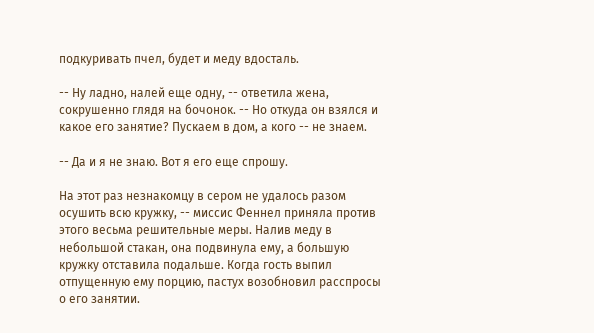подкуривать пчел, будет и меду вдосталь.

-- Ну ладно, налей еще одну, -- ответила жена, сокрушенно глядя на бочонок. -- Но откуда он взялся и какое его занятие? Пускаем в дом, а кого -- не знаем.

-- Да и я не знаю. Вот я его еще спрошу.

На этот раз незнакомцу в сером не удалось разом осушить всю кружку, -- миссис Феннел приняла против этого весьма решительные меры. Налив меду в небольшой стакан, она подвинула ему, а большую кружку отставила подальше. Когда гость выпил отпущенную ему порцию, пастух возобновил расспросы о его занятии.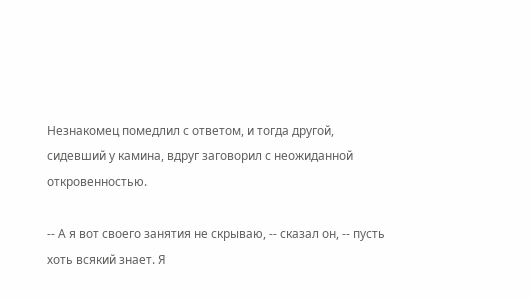Незнакомец помедлил с ответом, и тогда другой, сидевший у камина, вдруг заговорил с неожиданной откровенностью.

-- А я вот своего занятия не скрываю, -- сказал он, -- пусть хоть всякий знает. Я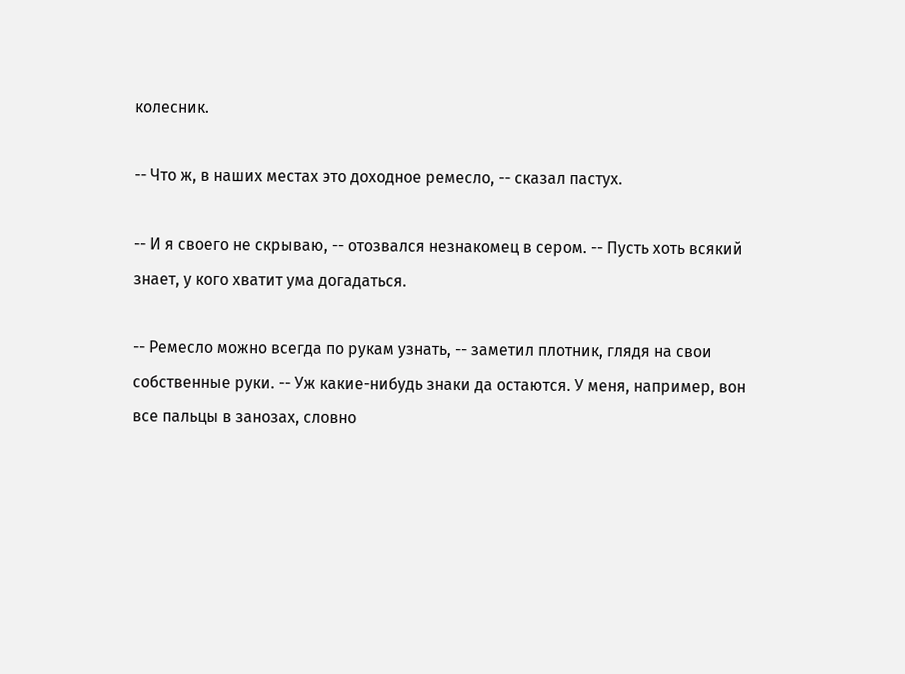колесник.

-- Что ж, в наших местах это доходное ремесло, -- сказал пастух.

-- И я своего не скрываю, -- отозвался незнакомец в сером. -- Пусть хоть всякий знает, у кого хватит ума догадаться.

-- Ремесло можно всегда по рукам узнать, -- заметил плотник, глядя на свои собственные руки. -- Уж какие-нибудь знаки да остаются. У меня, например, вон все пальцы в занозах, словно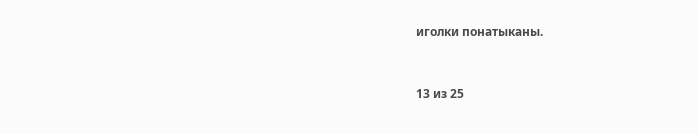иголки понатыканы.



13 из 25